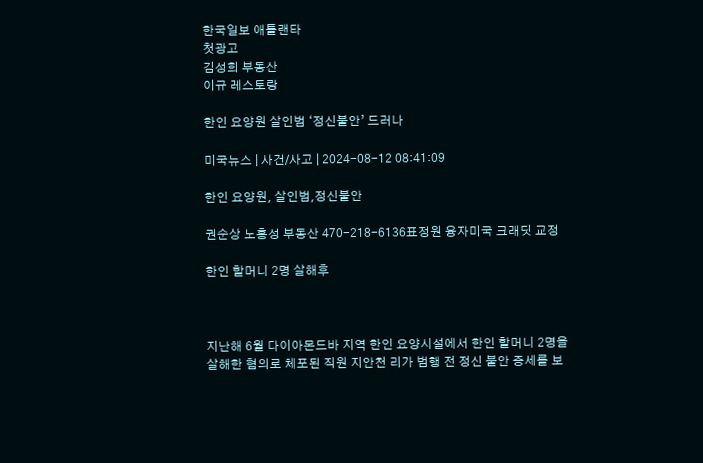한국일보 애틀랜타
첫광고
김성희 부동산
이규 레스토랑

한인 요양원 살인범 ‘정신불안’ 드러나

미국뉴스 | 사건/사고 | 2024-08-12 08:41:09

한인 요양원, 살인범,정신불안

권순상 노흥성 부동산 470-218-6136표정원 융자미국 크래딧 교정

한인 할머니 2명 살해후



지난해 6월 다이아몬드바 지역 한인 요양시설에서 한인 할머니 2명을 살해한 혐의로 체포된 직원 지안천 리가 범행 전 정신 불안 증세를 보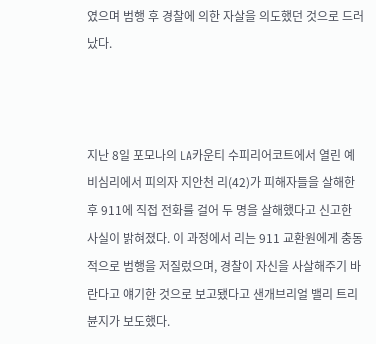였으며 범행 후 경찰에 의한 자살을 의도했던 것으로 드러났다.



지난 8일 포모나의 LA카운티 수피리어코트에서 열린 예비심리에서 피의자 지안천 리(42)가 피해자들을 살해한 후 911에 직접 전화를 걸어 두 명을 살해했다고 신고한 사실이 밝혀졌다. 이 과정에서 리는 911 교환원에게 충동적으로 범행을 저질렀으며, 경찰이 자신을 사살해주기 바란다고 얘기한 것으로 보고됐다고 샌개브리얼 밸리 트리뷴지가 보도했다.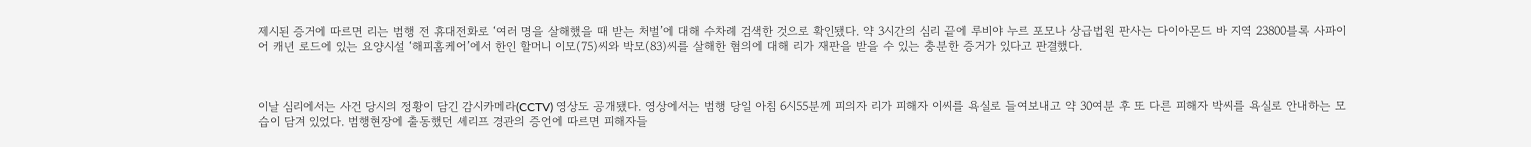제시된 증거에 따르면 리는 범행 전 휴대전화로 ‘여러 명을 살해했을 때 받는 처벌’에 대해 수차례 검색한 것으로 확인됐다. 약 3시간의 심리 끝에 루비야 누르 포모나 상급법원 판사는 다이아몬드 바 지역 23800블록 사파이어 캐년 로드에 있는 요양시설 ‘해피홈케어’에서 한인 할머니 이모(75)씨와 박모(83)씨를 살해한 혐의에 대해 리가 재판을 받을 수 있는 충분한 증거가 있다고 판결했다.



이날 심리에서는 사건 당시의 정황이 담긴 감시카메라(CCTV) 영상도 공개됐다. 영상에서는 범행 당일 아침 6시55분께 피의자 리가 피해자 이씨를 욕실로 들여보내고 약 30여분 후 또 다른 피해자 박씨를 욕실로 안내하는 모습이 담겨 있었다. 범행현장에 출동했던 셰리프 경관의 증언에 따르면 피해자들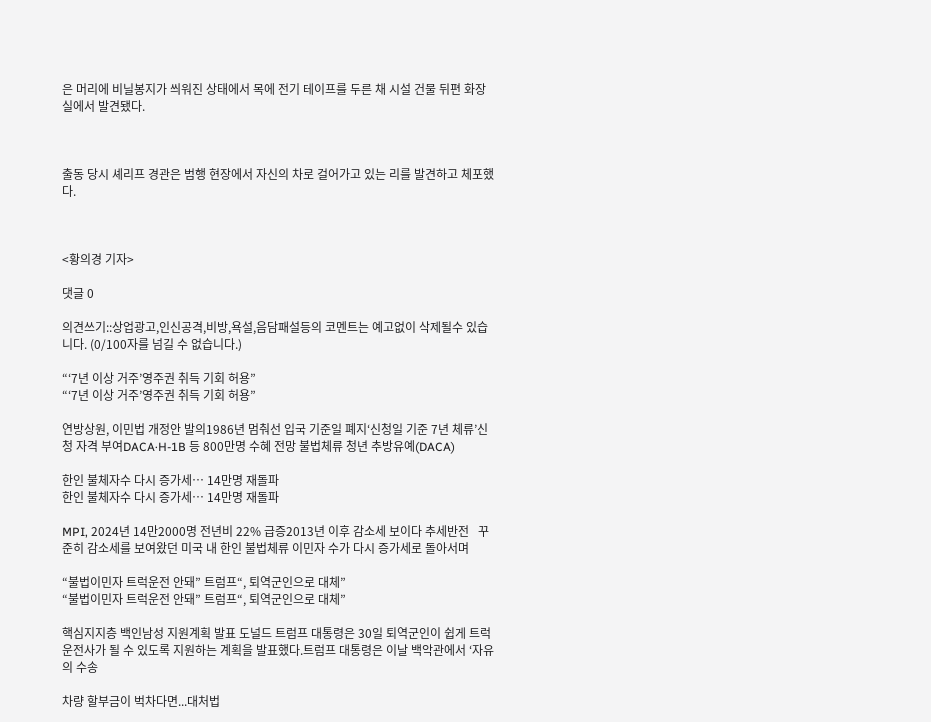은 머리에 비닐봉지가 씌워진 상태에서 목에 전기 테이프를 두른 채 시설 건물 뒤편 화장실에서 발견됐다.



출동 당시 셰리프 경관은 범행 현장에서 자신의 차로 걸어가고 있는 리를 발견하고 체포했다.



<황의경 기자>

댓글 0

의견쓰기::상업광고,인신공격,비방,욕설,음담패설등의 코멘트는 예고없이 삭제될수 있습니다. (0/100자를 넘길 수 없습니다.)

“‘7년 이상 거주’영주권 취득 기회 허용”
“‘7년 이상 거주’영주권 취득 기회 허용”

연방상원, 이민법 개정안 발의1986년 멈춰선 입국 기준일 폐지‘신청일 기준 7년 체류’신청 자격 부여DACA·H-1B 등 800만명 수혜 전망 불법체류 청년 추방유예(DACA)

한인 불체자수 다시 증가세… 14만명 재돌파
한인 불체자수 다시 증가세… 14만명 재돌파

MPI, 2024년 14만2000명 전년비 22% 급증2013년 이후 감소세 보이다 추세반전   꾸준히 감소세를 보여왔던 미국 내 한인 불법체류 이민자 수가 다시 증가세로 돌아서며

“불법이민자 트럭운전 안돼” 트럼프“, 퇴역군인으로 대체”
“불법이민자 트럭운전 안돼” 트럼프“, 퇴역군인으로 대체”

핵심지지층 백인남성 지원계획 발표 도널드 트럼프 대통령은 30일 퇴역군인이 쉽게 트럭 운전사가 될 수 있도록 지원하는 계획을 발표했다.트럼프 대통령은 이날 백악관에서 ‘자유의 수송

차량 할부금이 벅차다면...대처법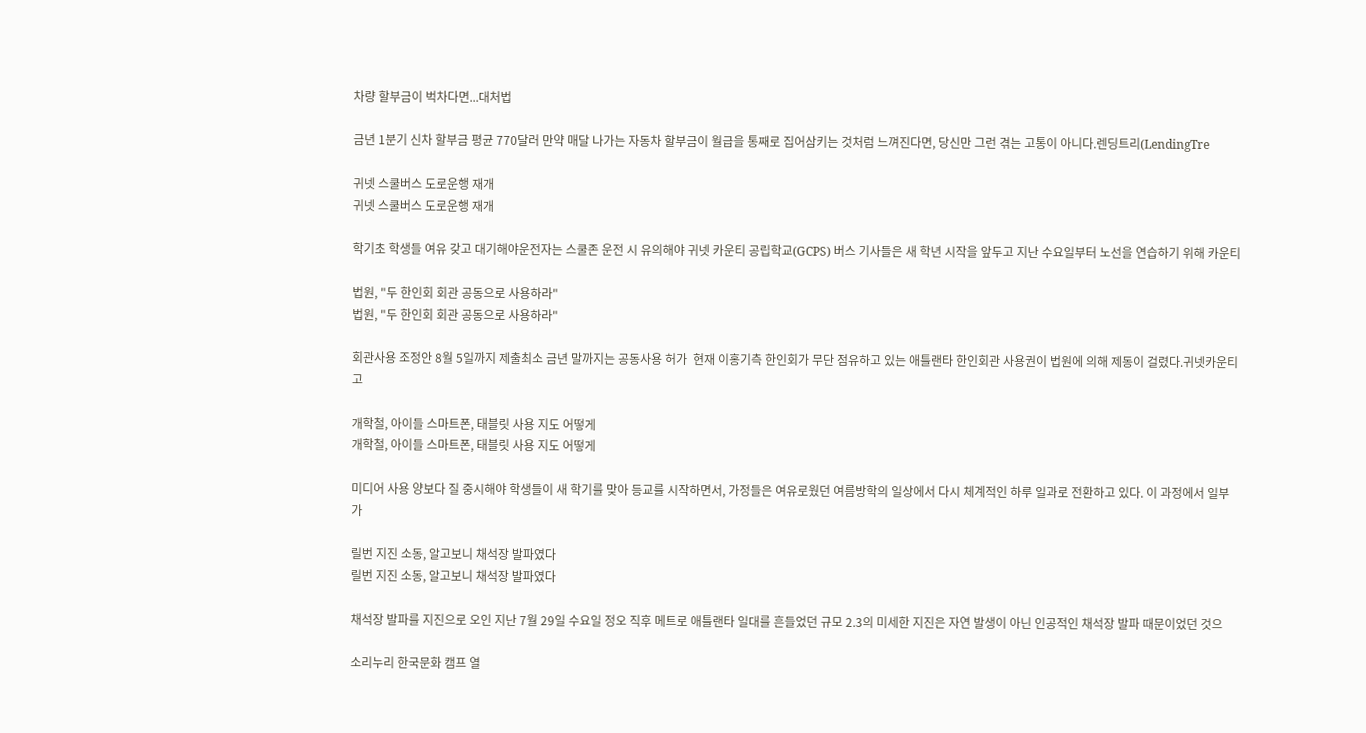차량 할부금이 벅차다면...대처법

금년 1분기 신차 할부금 평균 770달러 만약 매달 나가는 자동차 할부금이 월급을 통째로 집어삼키는 것처럼 느껴진다면, 당신만 그런 겪는 고통이 아니다.렌딩트리(LendingTre

귀넷 스쿨버스 도로운행 재개
귀넷 스쿨버스 도로운행 재개

학기초 학생들 여유 갖고 대기해야운전자는 스쿨존 운전 시 유의해야 귀넷 카운티 공립학교(GCPS) 버스 기사들은 새 학년 시작을 앞두고 지난 수요일부터 노선을 연습하기 위해 카운티

법원, "두 한인회 회관 공동으로 사용하라"
법원, "두 한인회 회관 공동으로 사용하라"

회관사용 조정안 8월 5일까지 제출최소 금년 말까지는 공동사용 허가  현재 이홍기측 한인회가 무단 점유하고 있는 애틀랜타 한인회관 사용권이 법원에 의해 제동이 걸렸다.귀넷카운티 고

개학철, 아이들 스마트폰, 태블릿 사용 지도 어떻게
개학철, 아이들 스마트폰, 태블릿 사용 지도 어떻게

미디어 사용 양보다 질 중시해야 학생들이 새 학기를 맞아 등교를 시작하면서, 가정들은 여유로웠던 여름방학의 일상에서 다시 체계적인 하루 일과로 전환하고 있다. 이 과정에서 일부 가

릴번 지진 소동, 알고보니 채석장 발파였다
릴번 지진 소동, 알고보니 채석장 발파였다

채석장 발파를 지진으로 오인 지난 7월 29일 수요일 정오 직후 메트로 애틀랜타 일대를 흔들었던 규모 2.3의 미세한 지진은 자연 발생이 아닌 인공적인 채석장 발파 때문이었던 것으

소리누리 한국문화 캠프 열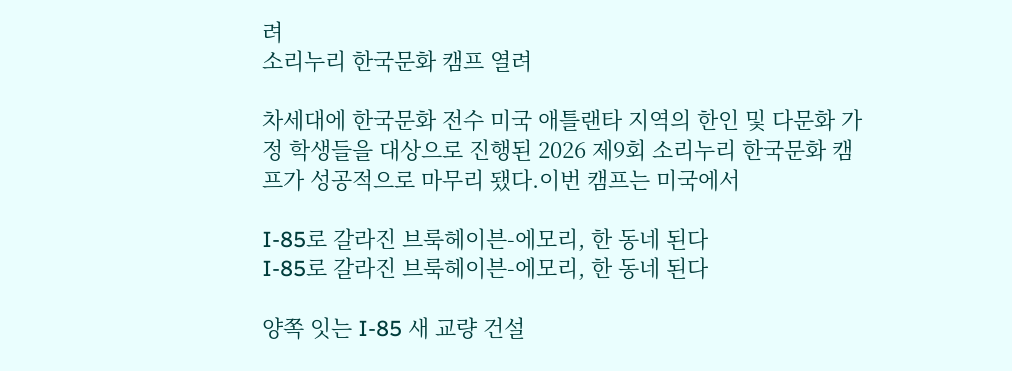려
소리누리 한국문화 캠프 열려

차세대에 한국문화 전수 미국 애틀랜타 지역의 한인 및 다문화 가정 학생들을 대상으로 진행된 2026 제9회 소리누리 한국문화 캠프가 성공적으로 마무리 됐다.이번 캠프는 미국에서

I-85로 갈라진 브룩헤이븐-에모리, 한 동네 된다
I-85로 갈라진 브룩헤이븐-에모리, 한 동네 된다

양쪽 잇는 I-85 새 교량 건설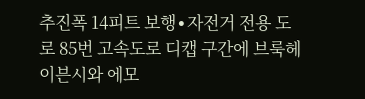추진폭 14피트 보행∙자전거 전용 도로 85번 고속도로 디캡 구간에 브룩헤이븐시와 에모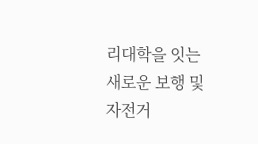리대학을 잇는 새로운 보행 및 자전거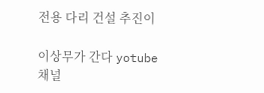전용 다리 건설 추진이

이상무가 간다 yotube 채널